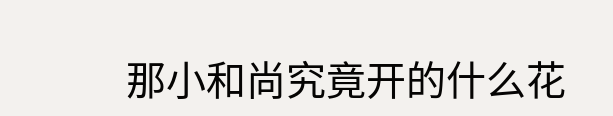那小和尚究竟开的什么花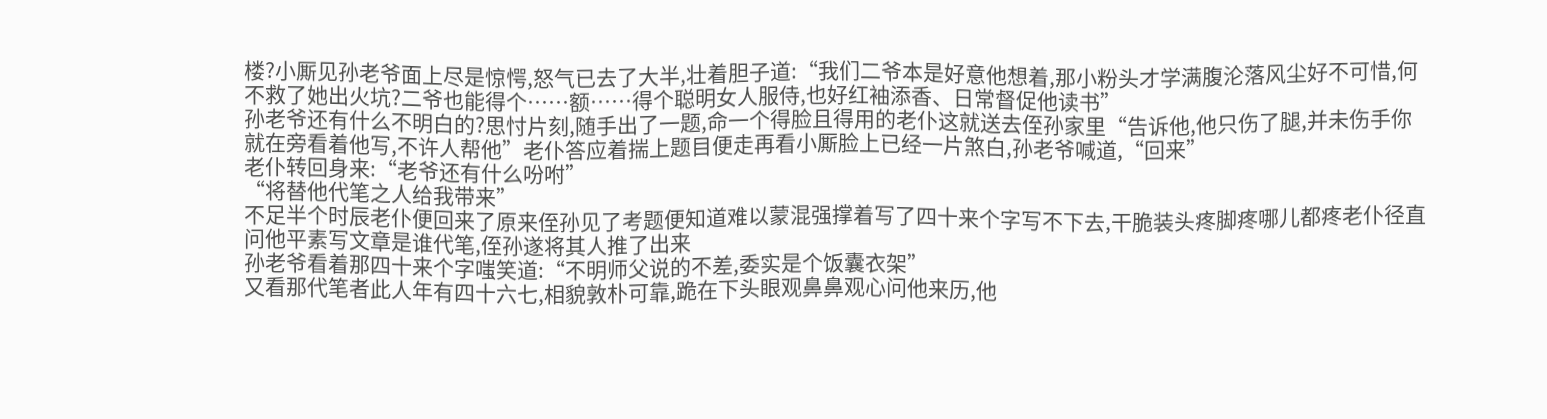楼?小厮见孙老爷面上尽是惊愕,怒气已去了大半,壮着胆子道:“我们二爷本是好意他想着,那小粉头才学满腹沦落风尘好不可惜,何不救了她出火坑?二爷也能得个……额……得个聪明女人服侍,也好红袖添香、日常督促他读书”
孙老爷还有什么不明白的?思忖片刻,随手出了一题,命一个得脸且得用的老仆这就送去侄孙家里“告诉他,他只伤了腿,并未伤手你就在旁看着他写,不许人帮他”老仆答应着揣上题目便走再看小厮脸上已经一片煞白,孙老爷喊道,“回来”
老仆转回身来:“老爷还有什么吩咐”
“将替他代笔之人给我带来”
不足半个时辰老仆便回来了原来侄孙见了考题便知道难以蒙混强撑着写了四十来个字写不下去,干脆装头疼脚疼哪儿都疼老仆径直问他平素写文章是谁代笔,侄孙遂将其人推了出来
孙老爷看着那四十来个字嗤笑道:“不明师父说的不差,委实是个饭囊衣架”
又看那代笔者此人年有四十六七,相貌敦朴可靠,跪在下头眼观鼻鼻观心问他来历,他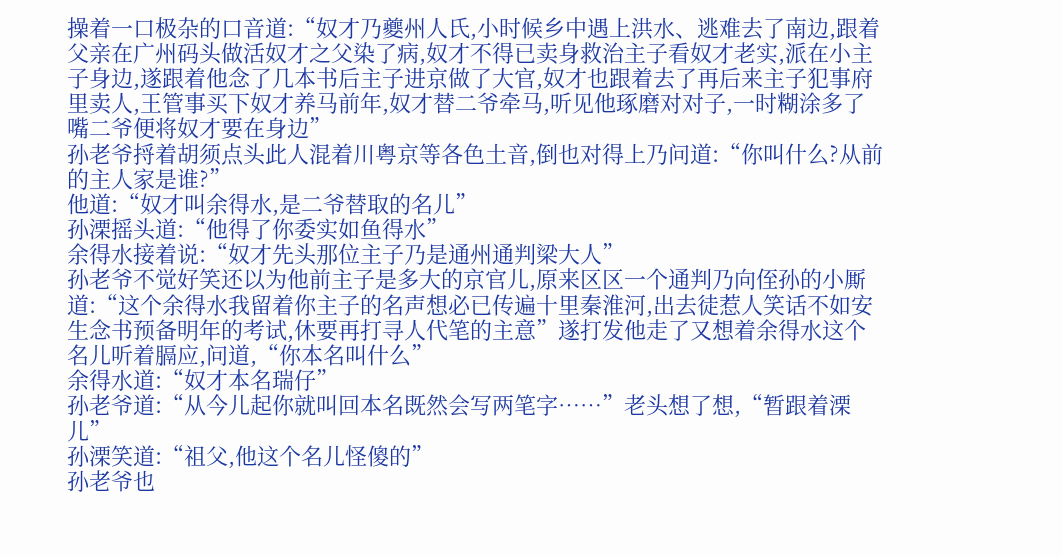操着一口极杂的口音道:“奴才乃夔州人氏,小时候乡中遇上洪水、逃难去了南边,跟着父亲在广州码头做活奴才之父染了病,奴才不得已卖身救治主子看奴才老实,派在小主子身边,遂跟着他念了几本书后主子进京做了大官,奴才也跟着去了再后来主子犯事府里卖人,王管事买下奴才养马前年,奴才替二爷牵马,听见他琢磨对对子,一时糊涂多了嘴二爷便将奴才要在身边”
孙老爷捋着胡须点头此人混着川粤京等各色土音,倒也对得上乃问道:“你叫什么?从前的主人家是谁?”
他道:“奴才叫余得水,是二爷替取的名儿”
孙溧摇头道:“他得了你委实如鱼得水”
余得水接着说:“奴才先头那位主子乃是通州通判梁大人”
孙老爷不觉好笑还以为他前主子是多大的京官儿,原来区区一个通判乃向侄孙的小厮道:“这个余得水我留着你主子的名声想必已传遍十里秦淮河,出去徒惹人笑话不如安生念书预备明年的考试,休要再打寻人代笔的主意”遂打发他走了又想着余得水这个名儿听着膈应,问道,“你本名叫什么”
余得水道:“奴才本名瑞仔”
孙老爷道:“从今儿起你就叫回本名既然会写两笔字……”老头想了想,“暂跟着溧儿”
孙溧笑道:“祖父,他这个名儿怪傻的”
孙老爷也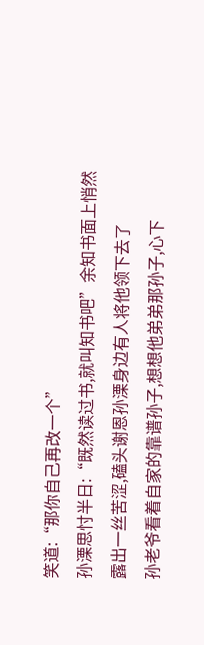笑道:“那你自己再改一个”
孙溧思忖半日:“既然读过书,就叫知书吧”余知书面上悄然露出一丝苦涩,磕头谢恩孙溧身边有人将他领下去了
孙老爷看着自家的靠谱孙子,想想他弟弟那孙子,心下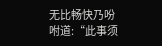无比畅快乃吩咐道:“此事须